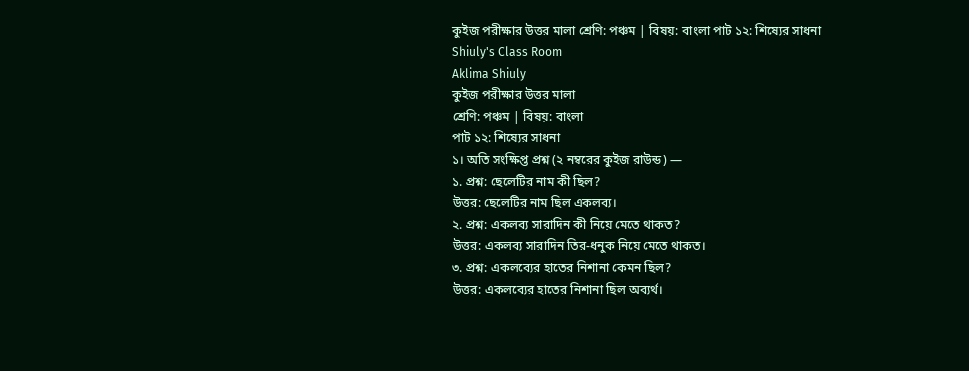কুইজ পরীক্ষার উত্তর মালা শ্রেণি: পঞ্চম | বিষয়: বাংলা পাট ১২: শিষ্যের সাধনা
Shiuly's Class Room
Aklima Shiuly
কুইজ পরীক্ষার উত্তর মালা
শ্রেণি: পঞ্চম | বিষয়: বাংলা
পাট ১২: শিষ্যের সাধনা
১। অতি সংক্ষিপ্ত প্রশ্ন (২ নম্বরের কুইজ রাউন্ড) —
১. প্রশ্ন: ছেলেটির নাম কী ছিল?
উত্তর: ছেলেটির নাম ছিল একলব্য।
২. প্রশ্ন: একলব্য সারাদিন কী নিয়ে মেতে থাকত?
উত্তর: একলব্য সারাদিন তির-ধনুক নিয়ে মেতে থাকত।
৩. প্রশ্ন: একলব্যের হাতের নিশানা কেমন ছিল?
উত্তর: একলব্যের হাতের নিশানা ছিল অব্যর্থ।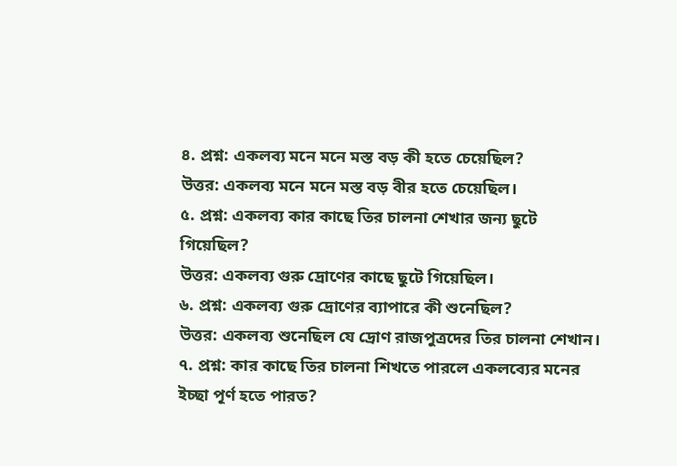৪. প্রশ্ন: একলব্য মনে মনে মস্ত বড় কী হতে চেয়েছিল?
উত্তর: একলব্য মনে মনে মস্ত বড় বীর হতে চেয়েছিল।
৫. প্রশ্ন: একলব্য কার কাছে তির চালনা শেখার জন্য ছুটে গিয়েছিল?
উত্তর: একলব্য গুরু দ্রোণের কাছে ছুটে গিয়েছিল।
৬. প্রশ্ন: একলব্য গুরু দ্রোণের ব্যাপারে কী শুনেছিল?
উত্তর: একলব্য শুনেছিল যে দ্রোণ রাজপুত্রদের তির চালনা শেখান।
৭. প্রশ্ন: কার কাছে তির চালনা শিখতে পারলে একলব্যের মনের ইচ্ছা পূর্ণ হতে পারত?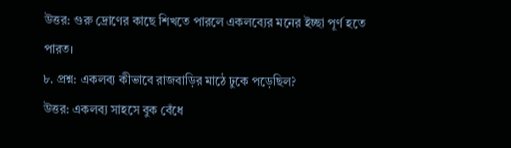উত্তর: গুরু দ্রোণের কাছে শিখতে পারলে একলব্যের মনের ইচ্ছা পূর্ণ হতে পারত।
৮. প্রশ্ন: একলব্য কীভাবে রাজবাড়ির মাঠে ঢুকে পড়েছিল?
উত্তর: একলব্য সাহসে বুক বেঁধে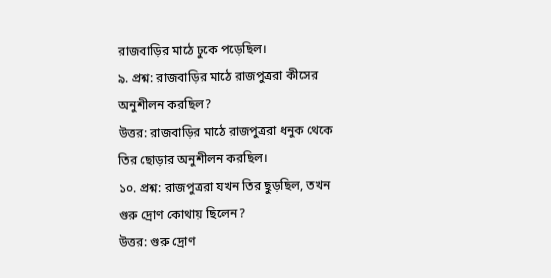রাজবাড়ির মাঠে ঢুকে পড়েছিল।
৯. প্রশ্ন: রাজবাড়ির মাঠে রাজপুত্ররা কীসের অনুশীলন করছিল?
উত্তর: রাজবাড়ির মাঠে রাজপুত্ররা ধনুক থেকে তির ছোড়ার অনুশীলন করছিল।
১০. প্রশ্ন: রাজপুত্ররা যখন তির ছুড়ছিল, তখন গুরু দ্রোণ কোথায় ছিলেন?
উত্তর: গুরু দ্রোণ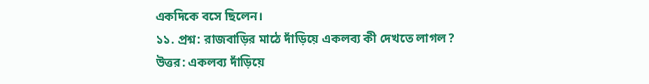একদিকে বসে ছিলেন।
১১. প্রশ্ন: রাজবাড়ির মাঠে দাঁড়িয়ে একলব্য কী দেখতে লাগল?
উত্তর: একলব্য দাঁড়িয়ে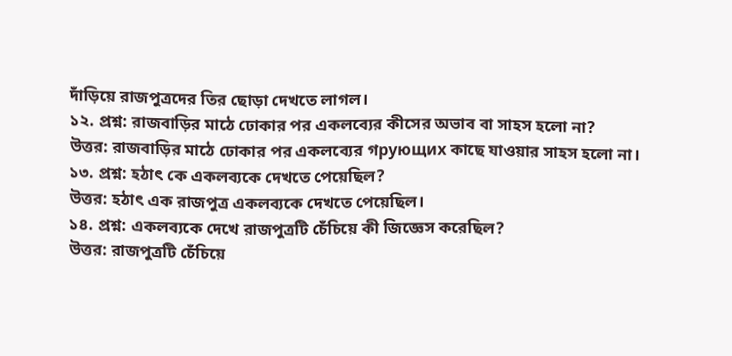দাঁড়িয়ে রাজপুত্রদের তির ছোড়া দেখতে লাগল।
১২. প্রশ্ন: রাজবাড়ির মাঠে ঢোকার পর একলব্যের কীসের অভাব বা সাহস হলো না?
উত্তর: রাজবাড়ির মাঠে ঢোকার পর একলব্যের গрующих কাছে যাওয়ার সাহস হলো না।
১৩. প্রশ্ন: হঠাৎ কে একলব্যকে দেখতে পেয়েছিল?
উত্তর: হঠাৎ এক রাজপুত্র একলব্যকে দেখতে পেয়েছিল।
১৪. প্রশ্ন: একলব্যকে দেখে রাজপুত্রটি চেঁচিয়ে কী জিজ্ঞেস করেছিল?
উত্তর: রাজপুত্রটি চেঁচিয়ে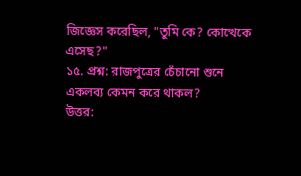জিজ্ঞেস করেছিল, "তুমি কে? কোত্থেকে এসেছ?"
১৫. প্রশ্ন: রাজপুত্রের চেঁচানো শুনে একলব্য কেমন করে থাকল?
উত্তর: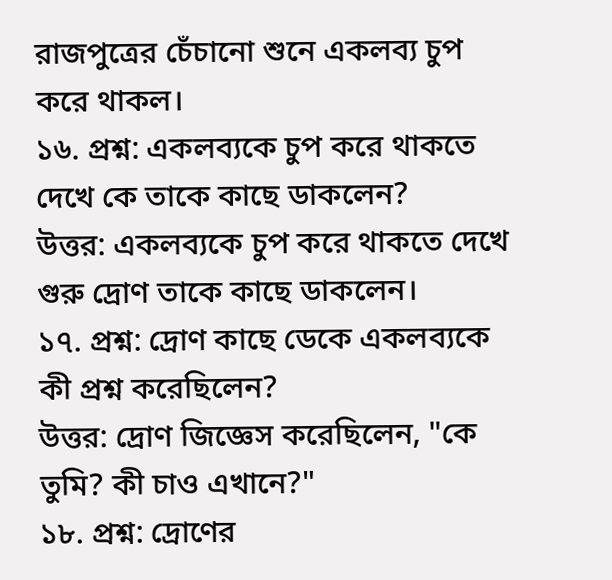রাজপুত্রের চেঁচানো শুনে একলব্য চুপ করে থাকল।
১৬. প্রশ্ন: একলব্যকে চুপ করে থাকতে দেখে কে তাকে কাছে ডাকলেন?
উত্তর: একলব্যকে চুপ করে থাকতে দেখে গুরু দ্রোণ তাকে কাছে ডাকলেন।
১৭. প্রশ্ন: দ্রোণ কাছে ডেকে একলব্যকে কী প্রশ্ন করেছিলেন?
উত্তর: দ্রোণ জিজ্ঞেস করেছিলেন, "কে তুমি? কী চাও এখানে?"
১৮. প্রশ্ন: দ্রোণের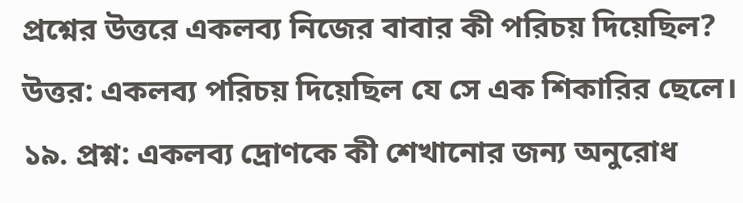প্রশ্নের উত্তরে একলব্য নিজের বাবার কী পরিচয় দিয়েছিল?
উত্তর: একলব্য পরিচয় দিয়েছিল যে সে এক শিকারির ছেলে।
১৯. প্রশ্ন: একলব্য দ্রোণকে কী শেখানোর জন্য অনুরোধ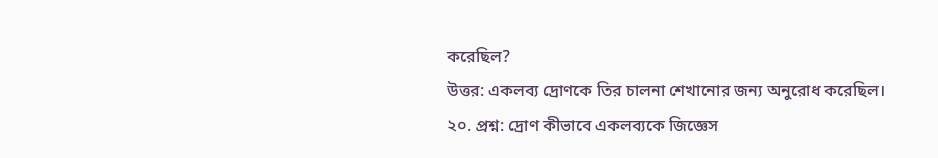করেছিল?
উত্তর: একলব্য দ্রোণকে তির চালনা শেখানোর জন্য অনুরোধ করেছিল।
২০. প্রশ্ন: দ্রোণ কীভাবে একলব্যকে জিজ্ঞেস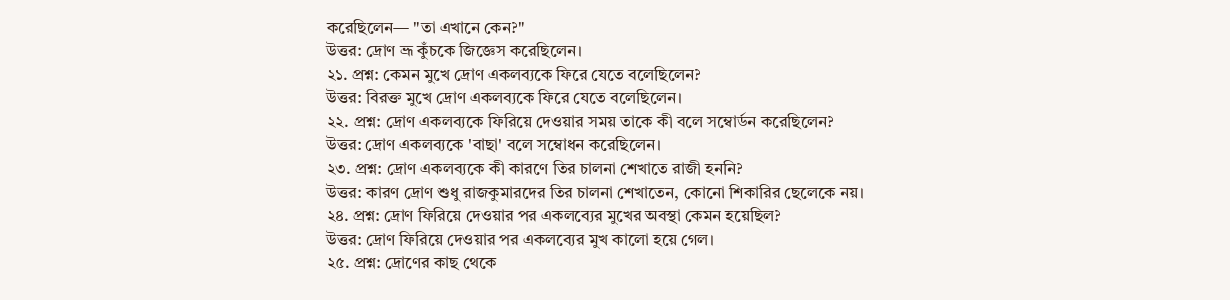করেছিলেন— "তা এখানে কেন?"
উত্তর: দ্রোণ ভ্রূ কুঁচকে জিজ্ঞেস করেছিলেন।
২১. প্রশ্ন: কেমন মুখে দ্রোণ একলব্যকে ফিরে যেতে বলেছিলেন?
উত্তর: বিরক্ত মুখে দ্রোণ একলব্যকে ফিরে যেতে বলেছিলেন।
২২. প্রশ্ন: দ্রোণ একলব্যকে ফিরিয়ে দেওয়ার সময় তাকে কী বলে সম্বোর্ডন করেছিলেন?
উত্তর: দ্রোণ একলব্যকে 'বাছা' বলে সম্বোধন করেছিলেন।
২৩. প্রশ্ন: দ্রোণ একলব্যকে কী কারণে তির চালনা শেখাতে রাজী হননি?
উত্তর: কারণ দ্রোণ শুধু রাজকুমারদের তির চালনা শেখাতেন, কোনো শিকারির ছেলেকে নয়।
২৪. প্রশ্ন: দ্রোণ ফিরিয়ে দেওয়ার পর একলব্যের মুখের অবস্থা কেমন হয়েছিল?
উত্তর: দ্রোণ ফিরিয়ে দেওয়ার পর একলব্যের মুখ কালো হয়ে গেল।
২৫. প্রশ্ন: দ্রোণের কাছ থেকে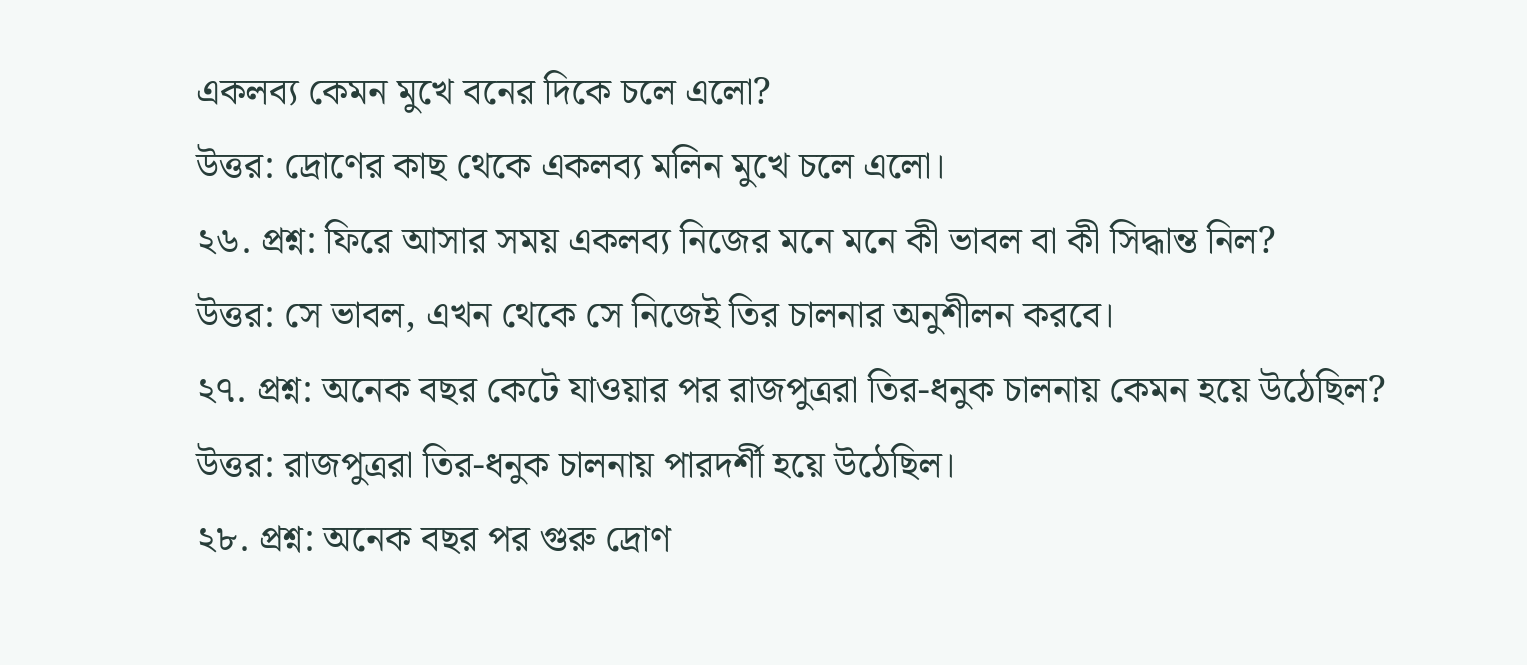একলব্য কেমন মুখে বনের দিকে চলে এলো?
উত্তর: দ্রোণের কাছ থেকে একলব্য মলিন মুখে চলে এলো।
২৬. প্রশ্ন: ফিরে আসার সময় একলব্য নিজের মনে মনে কী ভাবল বা কী সিদ্ধান্ত নিল?
উত্তর: সে ভাবল, এখন থেকে সে নিজেই তির চালনার অনুশীলন করবে।
২৭. প্রশ্ন: অনেক বছর কেটে যাওয়ার পর রাজপুত্ররা তির-ধনুক চালনায় কেমন হয়ে উঠেছিল?
উত্তর: রাজপুত্ররা তির-ধনুক চালনায় পারদর্শী হয়ে উঠেছিল।
২৮. প্রশ্ন: অনেক বছর পর গুরু দ্রোণ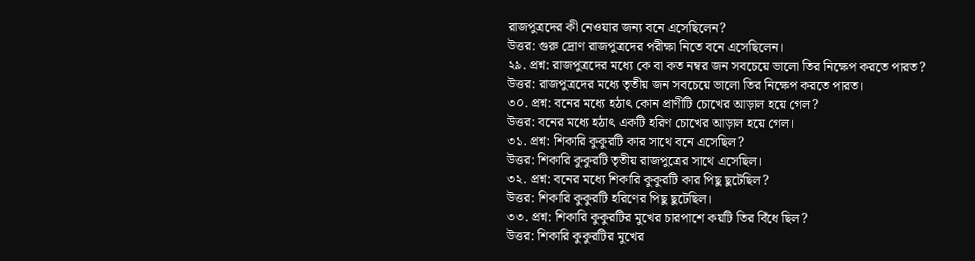রাজপুত্রদের কী নেওয়ার জন্য বনে এসেছিলেন?
উত্তর: গুরু দ্রোণ রাজপুত্রদের পরীক্ষা নিতে বনে এসেছিলেন।
২৯. প্রশ্ন: রাজপুত্রদের মধ্যে কে বা কত নম্বর জন সবচেয়ে ভালো তির নিক্ষেপ করতে পারত?
উত্তর: রাজপুত্রদের মধ্যে তৃতীয় জন সবচেয়ে ভালো তির নিক্ষেপ করতে পারত।
৩০. প্রশ্ন: বনের মধ্যে হঠাৎ কোন প্রাণীটি চোখের আড়াল হয়ে গেল?
উত্তর: বনের মধ্যে হঠাৎ একটি হরিণ চোখের আড়াল হয়ে গেল।
৩১. প্রশ্ন: শিকারি কুকুরটি কার সাথে বনে এসেছিল?
উত্তর: শিকারি কুকুরটি তৃতীয় রাজপুত্রের সাথে এসেছিল।
৩২. প্রশ্ন: বনের মধ্যে শিকারি কুকুরটি কার পিছু ছুটেছিল?
উত্তর: শিকারি কুকুরটি হরিণের পিছু ছুটেছিল।
৩৩. প্রশ্ন: শিকারি কুকুরটির মুখের চারপাশে কয়টি তির বিঁধে ছিল?
উত্তর: শিকারি কুকুরটির মুখের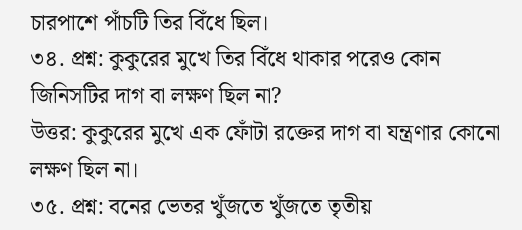চারপাশে পাঁচটি তির বিঁধে ছিল।
৩৪. প্রশ্ন: কুকুরের মুখে তির বিঁধে থাকার পরেও কোন জিনিসটির দাগ বা লক্ষণ ছিল না?
উত্তর: কুকুরের মুখে এক ফোঁটা রক্তের দাগ বা যন্ত্রণার কোনো লক্ষণ ছিল না।
৩৫. প্রশ্ন: বনের ভেতর খুঁজতে খুঁজতে তৃতীয়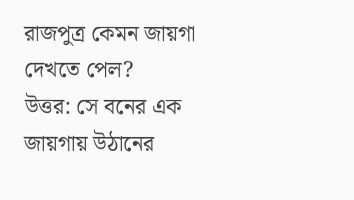রাজপুত্র কেমন জায়গা দেখতে পেল?
উত্তর: সে বনের এক জায়গায় উঠানের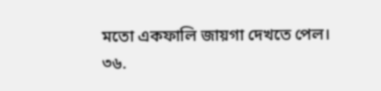মতো একফালি জায়গা দেখতে পেল।
৩৬.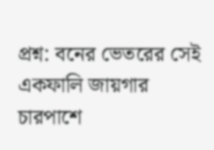প্রশ্ন: বনের ভেতরের সেই একফালি জায়গার চারপাশে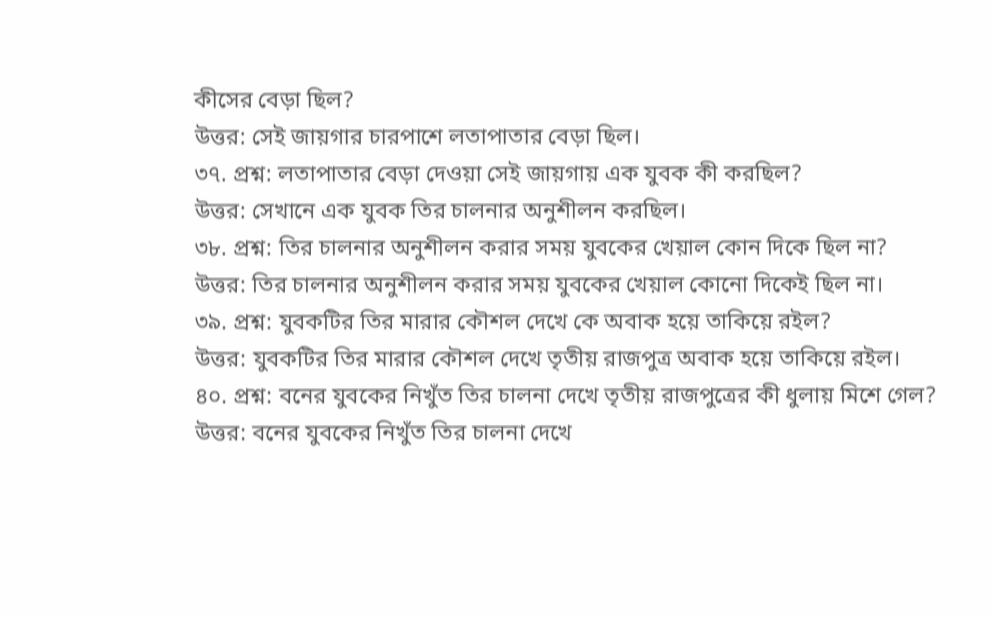কীসের বেড়া ছিল?
উত্তর: সেই জায়গার চারপাশে লতাপাতার বেড়া ছিল।
৩৭. প্রশ্ন: লতাপাতার বেড়া দেওয়া সেই জায়গায় এক যুবক কী করছিল?
উত্তর: সেখানে এক যুবক তির চালনার অনুশীলন করছিল।
৩৮. প্রশ্ন: তির চালনার অনুশীলন করার সময় যুবকের খেয়াল কোন দিকে ছিল না?
উত্তর: তির চালনার অনুশীলন করার সময় যুবকের খেয়াল কোনো দিকেই ছিল না।
৩৯. প্রশ্ন: যুবকটির তির মারার কৌশল দেখে কে অবাক হয়ে তাকিয়ে রইল?
উত্তর: যুবকটির তির মারার কৌশল দেখে তৃতীয় রাজপুত্র অবাক হয়ে তাকিয়ে রইল।
৪০. প্রশ্ন: বনের যুবকের নিখুঁত তির চালনা দেখে তৃতীয় রাজপুত্রের কী ধুলায় মিশে গেল?
উত্তর: বনের যুবকের নিখুঁত তির চালনা দেখে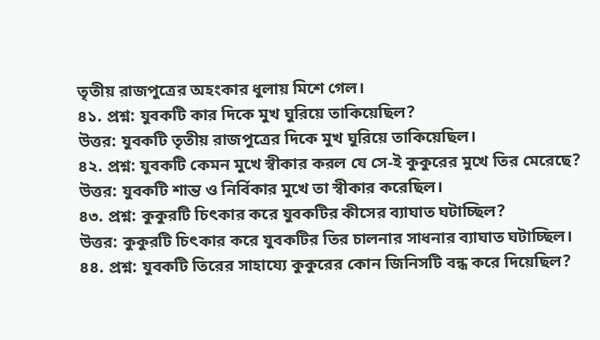তৃতীয় রাজপুত্রের অহংকার ধুলায় মিশে গেল।
৪১. প্রশ্ন: যুবকটি কার দিকে মুখ ঘুরিয়ে তাকিয়েছিল?
উত্তর: যুবকটি তৃতীয় রাজপুত্রের দিকে মুখ ঘুরিয়ে তাকিয়েছিল।
৪২. প্রশ্ন: যুবকটি কেমন মুখে স্বীকার করল যে সে-ই কুকুরের মুখে তির মেরেছে?
উত্তর: যুবকটি শান্ত ও নির্বিকার মুখে তা স্বীকার করেছিল।
৪৩. প্রশ্ন: কুকুরটি চিৎকার করে যুবকটির কীসের ব্যাঘাত ঘটাচ্ছিল?
উত্তর: কুকুরটি চিৎকার করে যুবকটির তির চালনার সাধনার ব্যাঘাত ঘটাচ্ছিল।
৪৪. প্রশ্ন: যুবকটি তিরের সাহায্যে কুকুরের কোন জিনিসটি বন্ধ করে দিয়েছিল?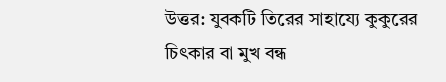উত্তর: যুবকটি তিরের সাহায্যে কুকুরের চিৎকার বা মুখ বন্ধ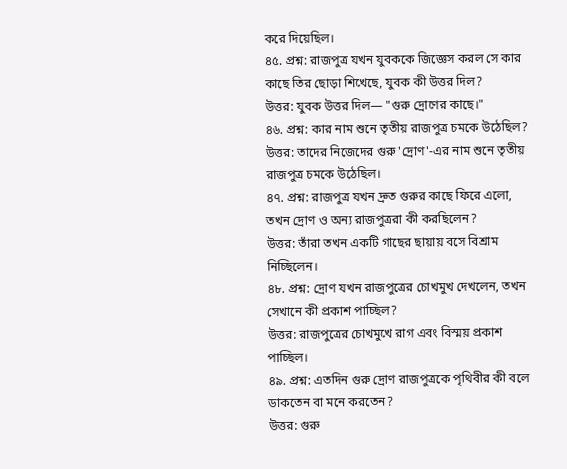করে দিয়েছিল।
৪৫. প্রশ্ন: রাজপুত্র যখন যুবককে জিজ্ঞেস করল সে কার কাছে তির ছোড়া শিখেছে, যুবক কী উত্তর দিল?
উত্তর: যুবক উত্তর দিল— "গুরু দ্রোণের কাছে।"
৪৬. প্রশ্ন: কার নাম শুনে তৃতীয় রাজপুত্র চমকে উঠেছিল?
উত্তর: তাদের নিজেদের গুরু 'দ্রোণ'-এর নাম শুনে তৃতীয় রাজপুত্র চমকে উঠেছিল।
৪৭. প্রশ্ন: রাজপুত্র যখন দ্রুত গুরুর কাছে ফিরে এলো, তখন দ্রোণ ও অন্য রাজপুত্ররা কী করছিলেন?
উত্তর: তাঁরা তখন একটি গাছের ছায়ায় বসে বিশ্রাম নিচ্ছিলেন।
৪৮. প্রশ্ন: দ্রোণ যখন রাজপুত্রের চোখমুখ দেখলেন, তখন সেখানে কী প্রকাশ পাচ্ছিল?
উত্তর: রাজপুত্রের চোখমুখে রাগ এবং বিস্ময় প্রকাশ পাচ্ছিল।
৪৯. প্রশ্ন: এতদিন গুরু দ্রোণ রাজপুত্রকে পৃথিবীর কী বলে ডাকতেন বা মনে করতেন?
উত্তর: গুরু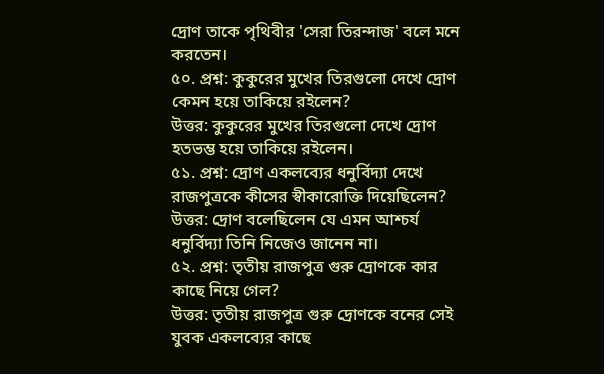দ্রোণ তাকে পৃথিবীর 'সেরা তিরন্দাজ' বলে মনে করতেন।
৫০. প্রশ্ন: কুকুরের মুখের তিরগুলো দেখে দ্রোণ কেমন হয়ে তাকিয়ে রইলেন?
উত্তর: কুকুরের মুখের তিরগুলো দেখে দ্রোণ হতভম্ভ হয়ে তাকিয়ে রইলেন।
৫১. প্রশ্ন: দ্রোণ একলব্যের ধনুর্বিদ্যা দেখে রাজপুত্রকে কীসের স্বীকারোক্তি দিয়েছিলেন?
উত্তর: দ্রোণ বলেছিলেন যে এমন আশ্চর্য ধনুর্বিদ্যা তিনি নিজেও জানেন না।
৫২. প্রশ্ন: তৃতীয় রাজপুত্র গুরু দ্রোণকে কার কাছে নিয়ে গেল?
উত্তর: তৃতীয় রাজপুত্র গুরু দ্রোণকে বনের সেই যুবক একলব্যের কাছে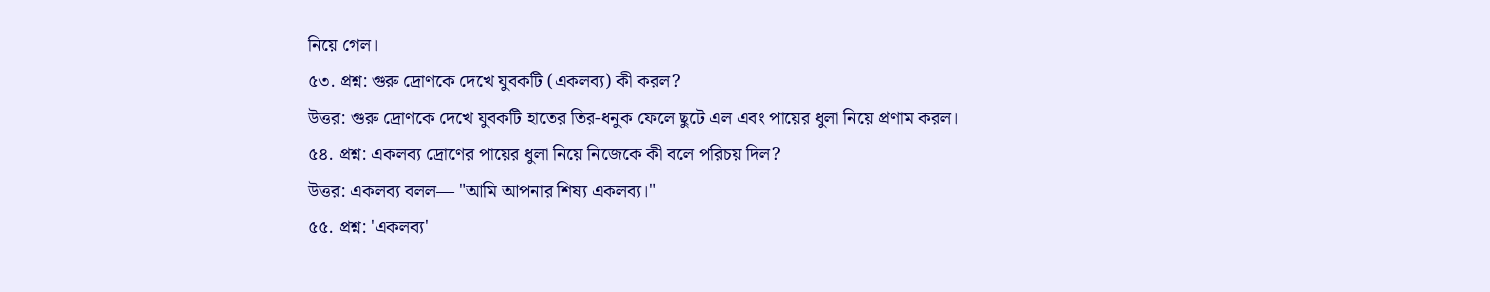নিয়ে গেল।
৫৩. প্রশ্ন: গুরু দ্রোণকে দেখে যুবকটি (একলব্য) কী করল?
উত্তর: গুরু দ্রোণকে দেখে যুবকটি হাতের তির-ধনুক ফেলে ছুটে এল এবং পায়ের ধুলা নিয়ে প্রণাম করল।
৫৪. প্রশ্ন: একলব্য দ্রোণের পায়ের ধুলা নিয়ে নিজেকে কী বলে পরিচয় দিল?
উত্তর: একলব্য বলল— "আমি আপনার শিষ্য একলব্য।"
৫৫. প্রশ্ন: 'একলব্য'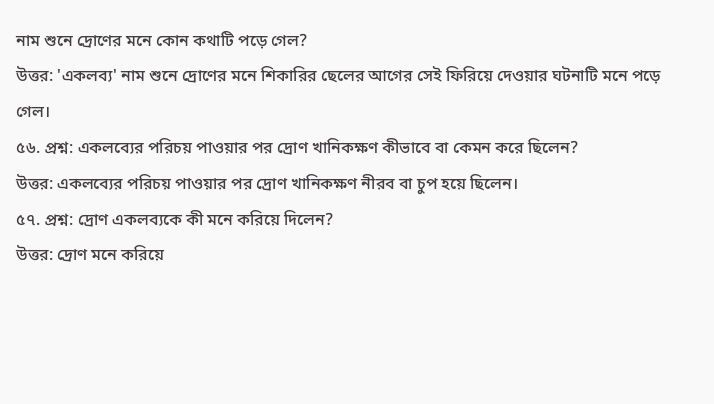নাম শুনে দ্রোণের মনে কোন কথাটি পড়ে গেল?
উত্তর: 'একলব্য' নাম শুনে দ্রোণের মনে শিকারির ছেলের আগের সেই ফিরিয়ে দেওয়ার ঘটনাটি মনে পড়ে গেল।
৫৬. প্রশ্ন: একলব্যের পরিচয় পাওয়ার পর দ্রোণ খানিকক্ষণ কীভাবে বা কেমন করে ছিলেন?
উত্তর: একলব্যের পরিচয় পাওয়ার পর দ্রোণ খানিকক্ষণ নীরব বা চুপ হয়ে ছিলেন।
৫৭. প্রশ্ন: দ্রোণ একলব্যকে কী মনে করিয়ে দিলেন?
উত্তর: দ্রোণ মনে করিয়ে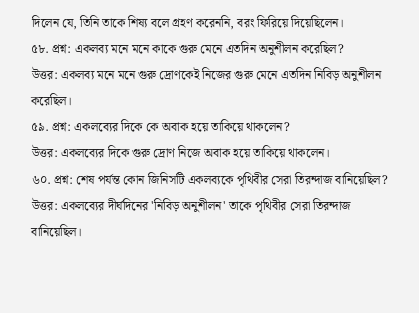দিলেন যে, তিনি তাকে শিষ্য বলে গ্রহণ করেননি, বরং ফিরিয়ে দিয়েছিলেন।
৫৮. প্রশ্ন: একলব্য মনে মনে কাকে গুরু মেনে এতদিন অনুশীলন করেছিল?
উত্তর: একলব্য মনে মনে গুরু দ্রোণকেই নিজের গুরু মেনে এতদিন নিবিড় অনুশীলন করেছিল।
৫৯. প্রশ্ন: একলব্যের দিকে কে অবাক হয়ে তাকিয়ে থাকলেন?
উত্তর: একলব্যের দিকে গুরু দ্রোণ নিজে অবাক হয়ে তাকিয়ে থাকলেন।
৬০. প্রশ্ন: শেষ পর্যন্ত কোন জিনিসটি একলব্যকে পৃথিবীর সেরা তিরন্দাজ বানিয়েছিল?
উত্তর: একলব্যের দীর্ঘদিনের 'নিবিড় অনুশীলন' তাকে পৃথিবীর সেরা তিরন্দাজ বানিয়েছিল।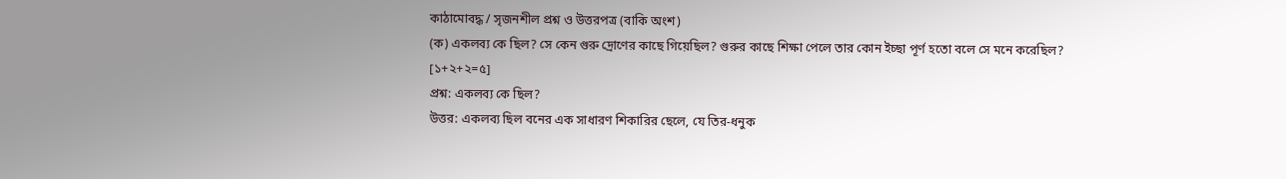কাঠামোবদ্ধ / সৃজনশীল প্রশ্ন ও উত্তরপত্র (বাকি অংশ)
(ক) একলব্য কে ছিল? সে কেন গুরু দ্রোণের কাছে গিয়েছিল? গুরুর কাছে শিক্ষা পেলে তার কোন ইচ্ছা পূর্ণ হতো বলে সে মনে করেছিল? [১+২+২=৫]
প্রশ্ন: একলব্য কে ছিল?
উত্তর: একলব্য ছিল বনের এক সাধারণ শিকারির ছেলে, যে তির-ধনুক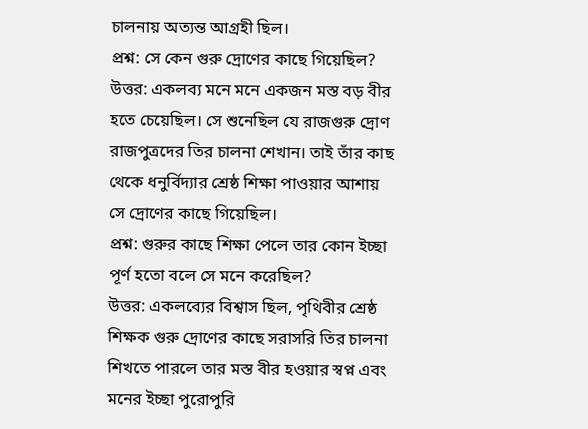চালনায় অত্যন্ত আগ্রহী ছিল।
প্রশ্ন: সে কেন গুরু দ্রোণের কাছে গিয়েছিল?
উত্তর: একলব্য মনে মনে একজন মস্ত বড় বীর হতে চেয়েছিল। সে শুনেছিল যে রাজগুরু দ্রোণ রাজপুত্রদের তির চালনা শেখান। তাই তাঁর কাছ থেকে ধনুর্বিদ্যার শ্রেষ্ঠ শিক্ষা পাওয়ার আশায় সে দ্রোণের কাছে গিয়েছিল।
প্রশ্ন: গুরুর কাছে শিক্ষা পেলে তার কোন ইচ্ছা পূর্ণ হতো বলে সে মনে করেছিল?
উত্তর: একলব্যের বিশ্বাস ছিল, পৃথিবীর শ্রেষ্ঠ শিক্ষক গুরু দ্রোণের কাছে সরাসরি তির চালনা শিখতে পারলে তার মস্ত বীর হওয়ার স্বপ্ন এবং মনের ইচ্ছা পুরোপুরি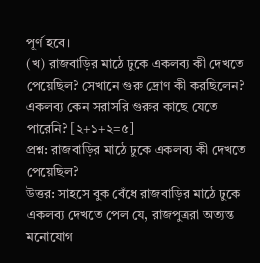পূর্ণ হবে।
(খ) রাজবাড়ির মাঠে ঢুকে একলব্য কী দেখতে পেয়েছিল? সেখানে গুরু দ্রোণ কী করছিলেন? একলব্য কেন সরাসরি গুরুর কাছে যেতে পারেনি? [২+১+২=৫]
প্রশ্ন: রাজবাড়ির মাঠে ঢুকে একলব্য কী দেখতে পেয়েছিল?
উত্তর: সাহসে বুক বেঁধে রাজবাড়ির মাঠে ঢুকে একলব্য দেখতে পেল যে, রাজপুত্ররা অত্যন্ত মনোযোগ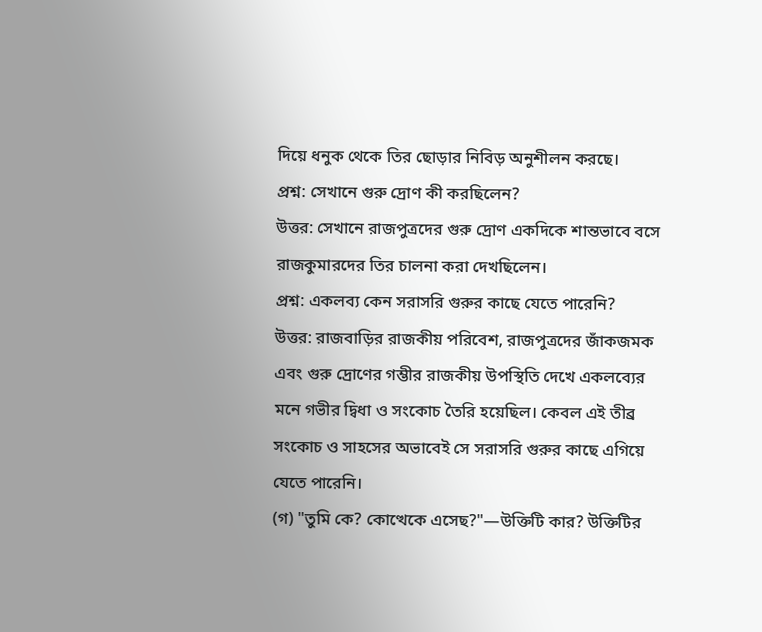দিয়ে ধনুক থেকে তির ছোড়ার নিবিড় অনুশীলন করছে।
প্রশ্ন: সেখানে গুরু দ্রোণ কী করছিলেন?
উত্তর: সেখানে রাজপুত্রদের গুরু দ্রোণ একদিকে শান্তভাবে বসে রাজকুমারদের তির চালনা করা দেখছিলেন।
প্রশ্ন: একলব্য কেন সরাসরি গুরুর কাছে যেতে পারেনি?
উত্তর: রাজবাড়ির রাজকীয় পরিবেশ, রাজপুত্রদের জাঁকজমক এবং গুরু দ্রোণের গম্ভীর রাজকীয় উপস্থিতি দেখে একলব্যের মনে গভীর দ্বিধা ও সংকোচ তৈরি হয়েছিল। কেবল এই তীব্র সংকোচ ও সাহসের অভাবেই সে সরাসরি গুরুর কাছে এগিয়ে যেতে পারেনি।
(গ) "তুমি কে? কোত্থেকে এসেছ?"—উক্তিটি কার? উক্তিটির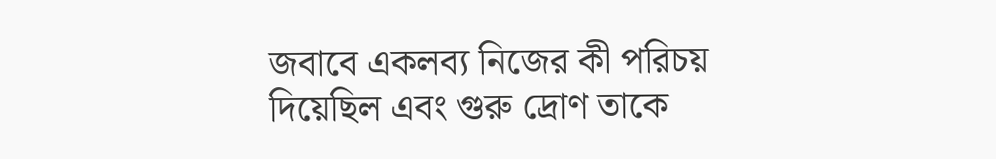জবাবে একলব্য নিজের কী পরিচয় দিয়েছিল এবং গুরু দ্রোণ তাকে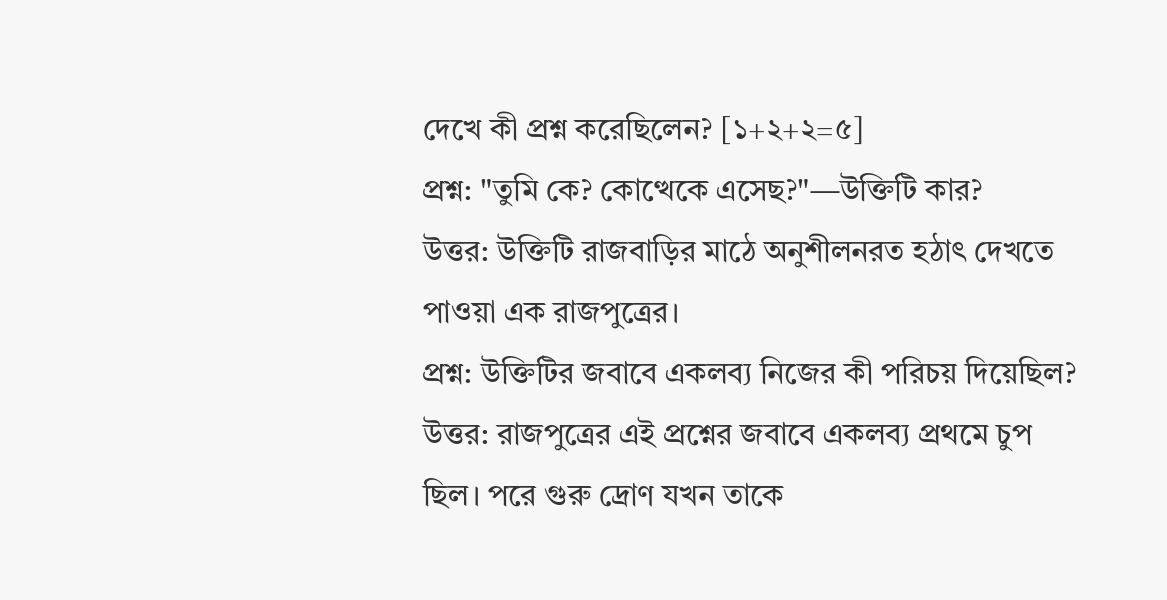দেখে কী প্রশ্ন করেছিলেন? [১+২+২=৫]
প্রশ্ন: "তুমি কে? কোত্থেকে এসেছ?"—উক্তিটি কার?
উত্তর: উক্তিটি রাজবাড়ির মাঠে অনুশীলনরত হঠাৎ দেখতে পাওয়া এক রাজপুত্রের।
প্রশ্ন: উক্তিটির জবাবে একলব্য নিজের কী পরিচয় দিয়েছিল?
উত্তর: রাজপুত্রের এই প্রশ্নের জবাবে একলব্য প্রথমে চুপ ছিল। পরে গুরু দ্রোণ যখন তাকে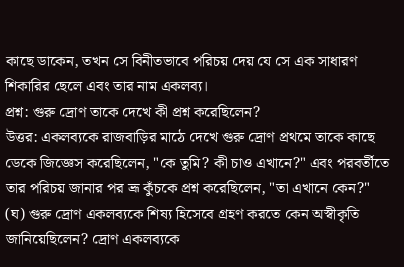কাছে ডাকেন, তখন সে বিনীতভাবে পরিচয় দেয় যে সে এক সাধারণ শিকারির ছেলে এবং তার নাম একলব্য।
প্রশ্ন: গুরু দ্রোণ তাকে দেখে কী প্রশ্ন করেছিলেন?
উত্তর: একলব্যকে রাজবাড়ির মাঠে দেখে গুরু দ্রোণ প্রথমে তাকে কাছে ডেকে জিজ্ঞেস করেছিলেন, "কে তুমি? কী চাও এখানে?" এবং পরবর্তীতে তার পরিচয় জানার পর ভ্রূ কুঁচকে প্রশ্ন করেছিলেন, "তা এখানে কেন?"
(ঘ) গুরু দ্রোণ একলব্যকে শিষ্য হিসেবে গ্রহণ করতে কেন অস্বীকৃতি জানিয়েছিলেন? দ্রোণ একলব্যকে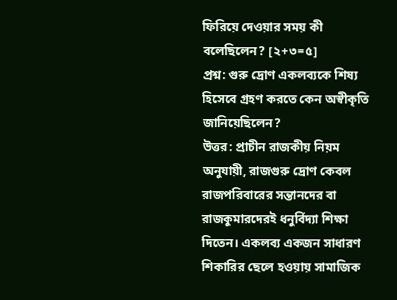ফিরিয়ে দেওয়ার সময় কী বলেছিলেন? [২+৩=৫]
প্রশ্ন: গুরু দ্রোণ একলব্যকে শিষ্য হিসেবে গ্রহণ করতে কেন অস্বীকৃতি জানিয়েছিলেন?
উত্তর: প্রাচীন রাজকীয় নিয়ম অনুযায়ী, রাজগুরু দ্রোণ কেবল রাজপরিবারের সন্তানদের বা রাজকুমারদেরই ধনুর্বিদ্যা শিক্ষা দিতেন। একলব্য একজন সাধারণ শিকারির ছেলে হওয়ায় সামাজিক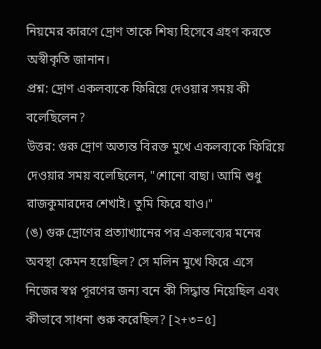নিয়মের কারণে দ্রোণ তাকে শিষ্য হিসেবে গ্রহণ করতে অস্বীকৃতি জানান।
প্রশ্ন: দ্রোণ একলব্যকে ফিরিয়ে দেওয়ার সময় কী বলেছিলেন?
উত্তর: গুরু দ্রোণ অত্যন্ত বিরক্ত মুখে একলব্যকে ফিরিয়ে দেওয়ার সময় বলেছিলেন, "শোনো বাছা। আমি শুধু রাজকুমারদের শেখাই। তুমি ফিরে যাও।"
(ঙ) গুরু দ্রোণের প্রত্যাখ্যানের পর একলব্যের মনের অবস্থা কেমন হয়েছিল? সে মলিন মুখে ফিরে এসে নিজের স্বপ্ন পূরণের জন্য বনে কী সিদ্ধান্ত নিয়েছিল এবং কীভাবে সাধনা শুরু করেছিল? [২+৩=৫]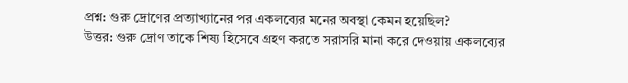প্রশ্ন: গুরু দ্রোণের প্রত্যাখ্যানের পর একলব্যের মনের অবস্থা কেমন হয়েছিল?
উত্তর: গুরু দ্রোণ তাকে শিষ্য হিসেবে গ্রহণ করতে সরাসরি মানা করে দেওয়ায় একলব্যের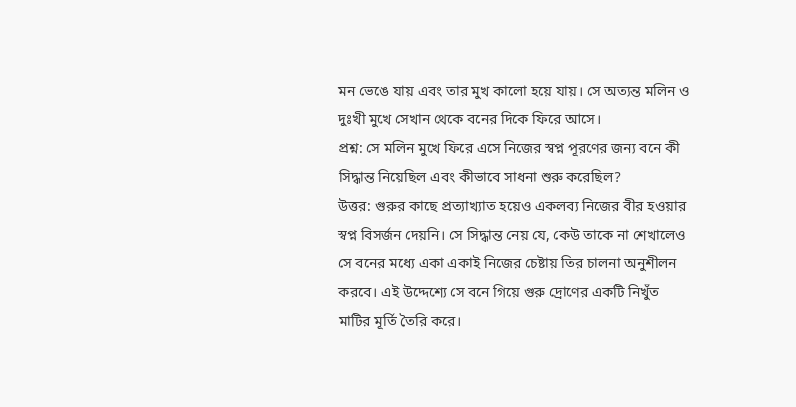মন ভেঙে যায় এবং তার মুখ কালো হয়ে যায়। সে অত্যন্ত মলিন ও দুঃখী মুখে সেখান থেকে বনের দিকে ফিরে আসে।
প্রশ্ন: সে মলিন মুখে ফিরে এসে নিজের স্বপ্ন পূরণের জন্য বনে কী সিদ্ধান্ত নিয়েছিল এবং কীভাবে সাধনা শুরু করেছিল?
উত্তর: গুরুর কাছে প্রত্যাখ্যাত হয়েও একলব্য নিজের বীর হওয়ার স্বপ্ন বিসর্জন দেয়নি। সে সিদ্ধান্ত নেয় যে, কেউ তাকে না শেখালেও সে বনের মধ্যে একা একাই নিজের চেষ্টায় তির চালনা অনুশীলন করবে। এই উদ্দেশ্যে সে বনে গিয়ে গুরু দ্রোণের একটি নিখুঁত মাটির মূর্তি তৈরি করে।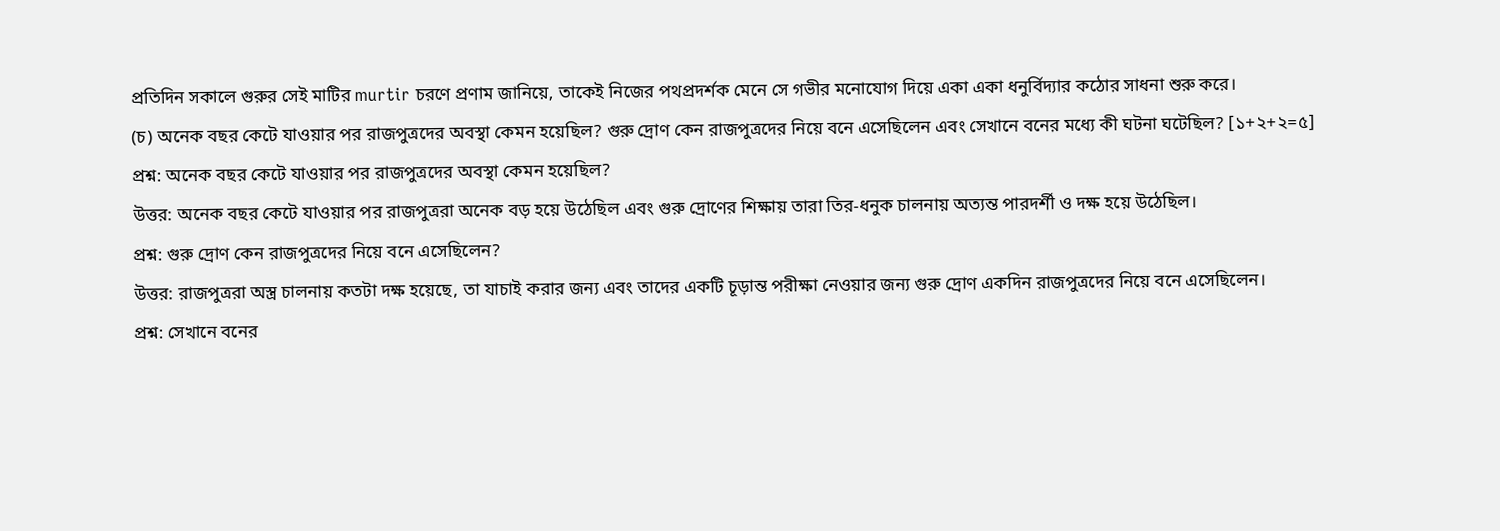প্রতিদিন সকালে গুরুর সেই মাটির murtir চরণে প্রণাম জানিয়ে, তাকেই নিজের পথপ্রদর্শক মেনে সে গভীর মনোযোগ দিয়ে একা একা ধনুর্বিদ্যার কঠোর সাধনা শুরু করে।
(চ) অনেক বছর কেটে যাওয়ার পর রাজপুত্রদের অবস্থা কেমন হয়েছিল? গুরু দ্রোণ কেন রাজপুত্রদের নিয়ে বনে এসেছিলেন এবং সেখানে বনের মধ্যে কী ঘটনা ঘটেছিল? [১+২+২=৫]
প্রশ্ন: অনেক বছর কেটে যাওয়ার পর রাজপুত্রদের অবস্থা কেমন হয়েছিল?
উত্তর: অনেক বছর কেটে যাওয়ার পর রাজপুত্ররা অনেক বড় হয়ে উঠেছিল এবং গুরু দ্রোণের শিক্ষায় তারা তির-ধনুক চালনায় অত্যন্ত পারদর্শী ও দক্ষ হয়ে উঠেছিল।
প্রশ্ন: গুরু দ্রোণ কেন রাজপুত্রদের নিয়ে বনে এসেছিলেন?
উত্তর: রাজপুত্ররা অস্ত্র চালনায় কতটা দক্ষ হয়েছে, তা যাচাই করার জন্য এবং তাদের একটি চূড়ান্ত পরীক্ষা নেওয়ার জন্য গুরু দ্রোণ একদিন রাজপুত্রদের নিয়ে বনে এসেছিলেন।
প্রশ্ন: সেখানে বনের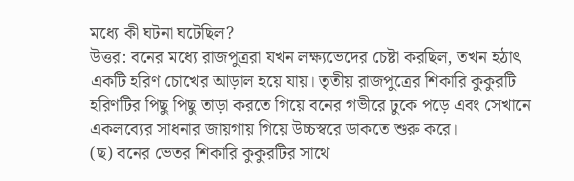মধ্যে কী ঘটনা ঘটেছিল?
উত্তর: বনের মধ্যে রাজপুত্ররা যখন লক্ষ্যভেদের চেষ্টা করছিল, তখন হঠাৎ একটি হরিণ চোখের আড়াল হয়ে যায়। তৃতীয় রাজপুত্রের শিকারি কুকুরটি হরিণটির পিছু পিছু তাড়া করতে গিয়ে বনের গভীরে ঢুকে পড়ে এবং সেখানে একলব্যের সাধনার জায়গায় গিয়ে উচ্চস্বরে ডাকতে শুরু করে।
(ছ) বনের ভেতর শিকারি কুকুরটির সাথে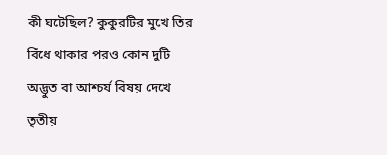কী ঘটেছিল? কুকুরটির মুখে তির বিঁধে থাকার পরও কোন দুটি অদ্ভুত বা আশ্চর্য বিষয় দেখে তৃতীয়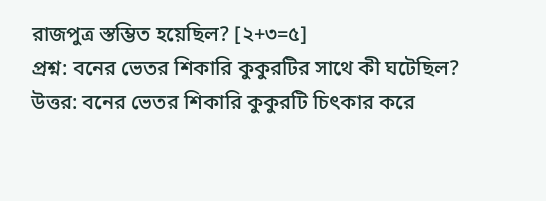রাজপুত্র স্তম্ভিত হয়েছিল? [২+৩=৫]
প্রশ্ন: বনের ভেতর শিকারি কুকুরটির সাথে কী ঘটেছিল?
উত্তর: বনের ভেতর শিকারি কুকুরটি চিৎকার করে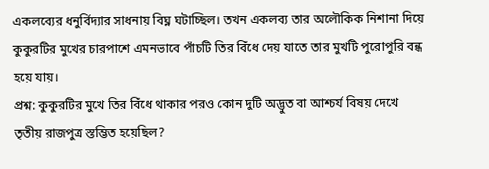একলব্যের ধনুর্বিদ্যার সাধনায় বিঘ্ন ঘটাচ্ছিল। তখন একলব্য তার অলৌকিক নিশানা দিয়ে কুকুরটির মুখের চারপাশে এমনভাবে পাঁচটি তির বিঁধে দেয় যাতে তার মুখটি পুরোপুরি বন্ধ হয়ে যায়।
প্রশ্ন: কুকুরটির মুখে তির বিঁধে থাকার পরও কোন দুটি অদ্ভুত বা আশ্চর্য বিষয় দেখে তৃতীয় রাজপুত্র স্তম্ভিত হয়েছিল?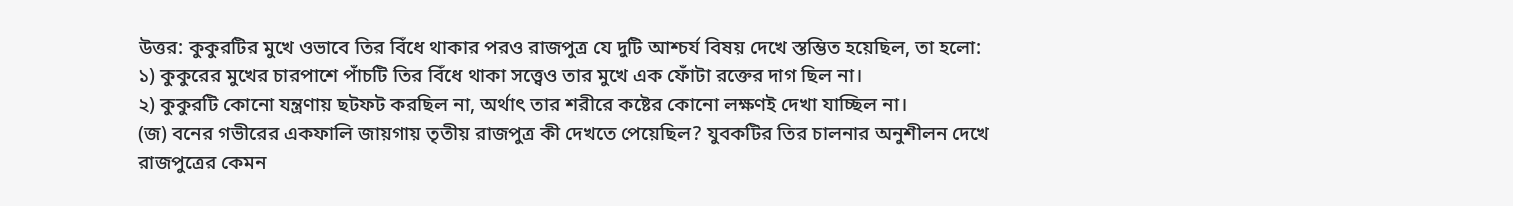উত্তর: কুকুরটির মুখে ওভাবে তির বিঁধে থাকার পরও রাজপুত্র যে দুটি আশ্চর্য বিষয় দেখে স্তম্ভিত হয়েছিল, তা হলো:
১) কুকুরের মুখের চারপাশে পাঁচটি তির বিঁধে থাকা সত্ত্বেও তার মুখে এক ফোঁটা রক্তের দাগ ছিল না।
২) কুকুরটি কোনো যন্ত্রণায় ছটফট করছিল না, অর্থাৎ তার শরীরে কষ্টের কোনো লক্ষণই দেখা যাচ্ছিল না।
(জ) বনের গভীরের একফালি জায়গায় তৃতীয় রাজপুত্র কী দেখতে পেয়েছিল? যুবকটির তির চালনার অনুশীলন দেখে রাজপুত্রের কেমন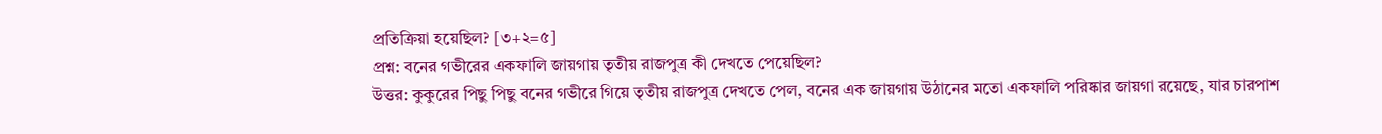প্রতিক্রিয়া হয়েছিল? [৩+২=৫]
প্রশ্ন: বনের গভীরের একফালি জায়গায় তৃতীয় রাজপুত্র কী দেখতে পেয়েছিল?
উত্তর: কুকুরের পিছু পিছু বনের গভীরে গিয়ে তৃতীয় রাজপুত্র দেখতে পেল, বনের এক জায়গায় উঠানের মতো একফালি পরিষ্কার জায়গা রয়েছে, যার চারপাশ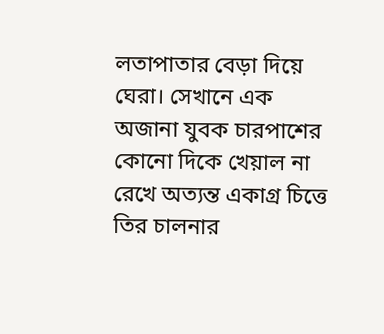লতাপাতার বেড়া দিয়ে ঘেরা। সেখানে এক অজানা যুবক চারপাশের কোনো দিকে খেয়াল না রেখে অত্যন্ত একাগ্র চিত্তে তির চালনার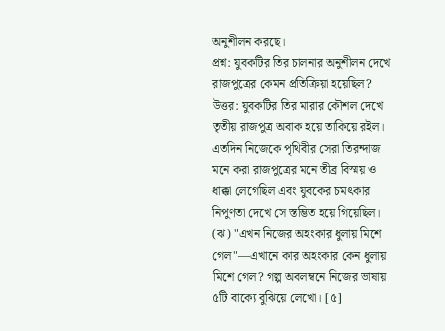অনুশীলন করছে।
প্রশ্ন: যুবকটির তির চালনার অনুশীলন দেখে রাজপুত্রের কেমন প্রতিক্রিয়া হয়েছিল?
উত্তর: যুবকটির তির মারার কৌশল দেখে তৃতীয় রাজপুত্র অবাক হয়ে তাকিয়ে রইল। এতদিন নিজেকে পৃথিবীর সেরা তিরন্দাজ মনে করা রাজপুত্রের মনে তীব্র বিস্ময় ও ধাক্কা লেগেছিল এবং যুবকের চমৎকার নিপুণতা দেখে সে স্তম্ভিত হয়ে গিয়েছিল।
(ঝ) "এখন নিজের অহংকার ধুলায় মিশে গেল"—এখানে কার অহংকার কেন ধুলায় মিশে গেল? গল্প অবলম্বনে নিজের ভাষায় ৫টি বাক্যে বুঝিয়ে লেখো। [৫]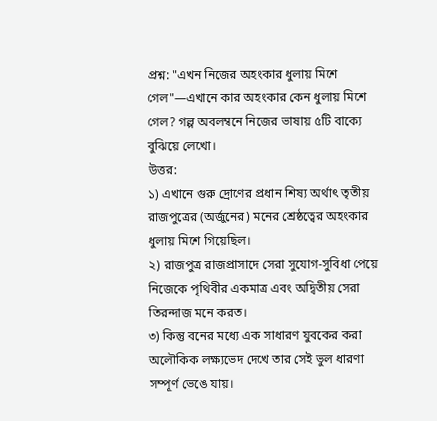প্রশ্ন: "এখন নিজের অহংকার ধুলায় মিশে গেল"—এখানে কার অহংকার কেন ধুলায় মিশে গেল? গল্প অবলম্বনে নিজের ভাষায় ৫টি বাক্যে বুঝিয়ে লেখো।
উত্তর:
১) এখানে গুরু দ্রোণের প্রধান শিষ্য অর্থাৎ তৃতীয় রাজপুত্রের (অর্জুনের) মনের শ্রেষ্ঠত্বের অহংকার ধুলায় মিশে গিয়েছিল।
২) রাজপুত্র রাজপ্রাসাদে সেরা সুযোগ-সুবিধা পেয়ে নিজেকে পৃথিবীর একমাত্র এবং অদ্বিতীয় সেরা তিরন্দাজ মনে করত।
৩) কিন্তু বনের মধ্যে এক সাধারণ যুবকের করা অলৌকিক লক্ষ্যভেদ দেখে তার সেই ভুল ধারণা সম্পূর্ণ ভেঙে যায়।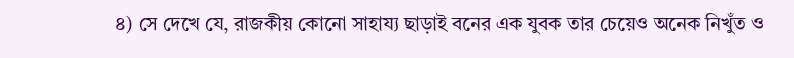৪) সে দেখে যে, রাজকীয় কোনো সাহায্য ছাড়াই বনের এক যুবক তার চেয়েও অনেক নিখুঁত ও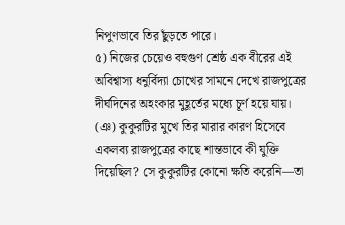নিপুণভাবে তির ছুঁড়তে পারে।
৫) নিজের চেয়েও বহুগুণ শ্রেষ্ঠ এক বীরের এই অবিশ্বাস্য ধনুর্বিদ্যা চোখের সামনে দেখে রাজপুত্রের দীর্ঘদিনের অহংকার মুহূর্তের মধ্যে চূর্ণ হয়ে যায়।
(ঞ) কুকুরটির মুখে তির মারার কারণ হিসেবে একলব্য রাজপুত্রের কাছে শান্তভাবে কী যুক্তি দিয়েছিল? সে কুকুরটির কোনো ক্ষতি করেনি—তা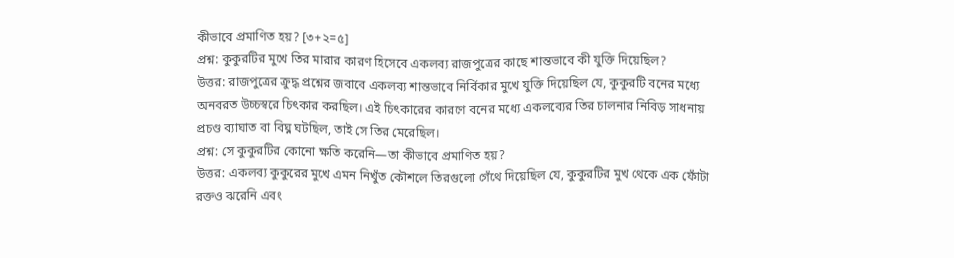কীভাবে প্রমাণিত হয়? [৩+২=৫]
প্রশ্ন: কুকুরটির মুখে তির মারার কারণ হিসেবে একলব্য রাজপুত্রের কাছে শান্তভাবে কী যুক্তি দিয়েছিল?
উত্তর: রাজপুত্রের ক্রুদ্ধ প্রশ্নের জবাবে একলব্য শান্তভাবে নির্বিকার মুখে যুক্তি দিয়েছিল যে, কুকুরটি বনের মধ্যে অনবরত উচ্চস্বরে চিৎকার করছিল। এই চিৎকারের কারণে বনের মধ্যে একলব্যের তির চালনার নিবিড় সাধনায় প্রচণ্ড ব্যাঘাত বা বিঘ্ন ঘটছিল, তাই সে তির মেরেছিল।
প্রশ্ন: সে কুকুরটির কোনো ক্ষতি করেনি—তা কীভাবে প্রমাণিত হয়?
উত্তর: একলব্য কুকুরের মুখে এমন নিখুঁত কৌশলে তিরগুলো গেঁথে দিয়েছিল যে, কুকুরটির মুখ থেকে এক ফোঁটা রক্তও ঝরেনি এবং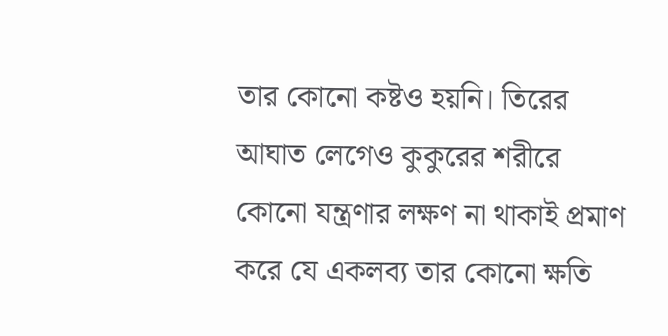তার কোনো কষ্টও হয়নি। তিরের আঘাত লেগেও কুকুরের শরীরে কোনো যন্ত্রণার লক্ষণ না থাকাই প্রমাণ করে যে একলব্য তার কোনো ক্ষতি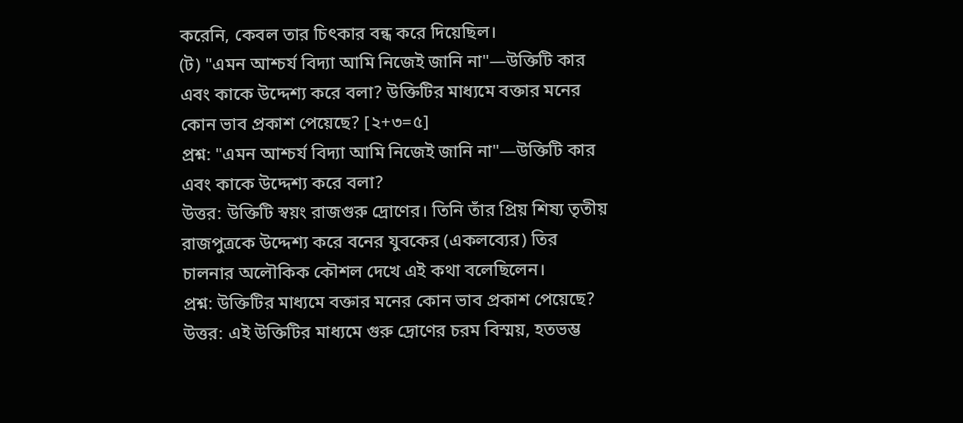করেনি, কেবল তার চিৎকার বন্ধ করে দিয়েছিল।
(ট) "এমন আশ্চর্য বিদ্যা আমি নিজেই জানি না"—উক্তিটি কার এবং কাকে উদ্দেশ্য করে বলা? উক্তিটির মাধ্যমে বক্তার মনের কোন ভাব প্রকাশ পেয়েছে? [২+৩=৫]
প্রশ্ন: "এমন আশ্চর্য বিদ্যা আমি নিজেই জানি না"—উক্তিটি কার এবং কাকে উদ্দেশ্য করে বলা?
উত্তর: উক্তিটি স্বয়ং রাজগুরু দ্রোণের। তিনি তাঁর প্রিয় শিষ্য তৃতীয় রাজপুত্রকে উদ্দেশ্য করে বনের যুবকের (একলব্যের) তির চালনার অলৌকিক কৌশল দেখে এই কথা বলেছিলেন।
প্রশ্ন: উক্তিটির মাধ্যমে বক্তার মনের কোন ভাব প্রকাশ পেয়েছে?
উত্তর: এই উক্তিটির মাধ্যমে গুরু দ্রোণের চরম বিস্ময়, হতভম্ভ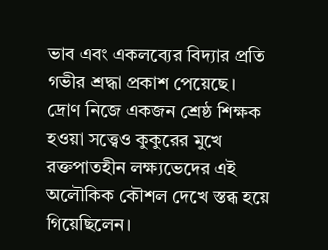ভাব এবং একলব্যের বিদ্যার প্রতি গভীর শ্রদ্ধা প্রকাশ পেয়েছে। দ্রোণ নিজে একজন শ্রেষ্ঠ শিক্ষক হওয়া সত্ত্বেও কুকুরের মুখে রক্তপাতহীন লক্ষ্যভেদের এই অলৌকিক কৌশল দেখে স্তব্ধ হয়ে গিয়েছিলেন।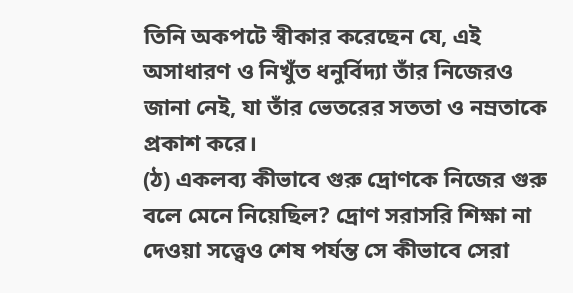তিনি অকপটে স্বীকার করেছেন যে, এই অসাধারণ ও নিখুঁত ধনুর্বিদ্যা তাঁর নিজেরও জানা নেই, যা তাঁর ভেতরের সততা ও নম্রতাকে প্রকাশ করে।
(ঠ) একলব্য কীভাবে গুরু দ্রোণকে নিজের গুরু বলে মেনে নিয়েছিল? দ্রোণ সরাসরি শিক্ষা না দেওয়া সত্ত্বেও শেষ পর্যন্ত সে কীভাবে সেরা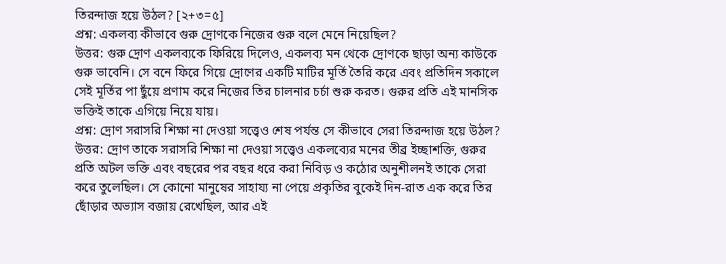তিরন্দাজ হয়ে উঠল? [২+৩=৫]
প্রশ্ন: একলব্য কীভাবে গুরু দ্রোণকে নিজের গুরু বলে মেনে নিয়েছিল?
উত্তর: গুরু দ্রোণ একলব্যকে ফিরিয়ে দিলেও, একলব্য মন থেকে দ্রোণকে ছাড়া অন্য কাউকে গুরু ভাবেনি। সে বনে ফিরে গিয়ে দ্রোণের একটি মাটির মূর্তি তৈরি করে এবং প্রতিদিন সকালে সেই মূর্তির পা ছুঁয়ে প্রণাম করে নিজের তির চালনার চর্চা শুরু করত। গুরুর প্রতি এই মানসিক ভক্তিই তাকে এগিয়ে নিয়ে যায়।
প্রশ্ন: দ্রোণ সরাসরি শিক্ষা না দেওয়া সত্ত্বেও শেষ পর্যন্ত সে কীভাবে সেরা তিরন্দাজ হয়ে উঠল?
উত্তর: দ্রোণ তাকে সরাসরি শিক্ষা না দেওয়া সত্ত্বেও একলব্যের মনের তীব্র ইচ্ছাশক্তি, গুরুর প্রতি অটল ভক্তি এবং বছরের পর বছর ধরে করা নিবিড় ও কঠোর অনুশীলনই তাকে সেরা করে তুলেছিল। সে কোনো মানুষের সাহায্য না পেয়ে প্রকৃতির বুকেই দিন-রাত এক করে তির ছোঁড়ার অভ্যাস বজায় রেখেছিল, আর এই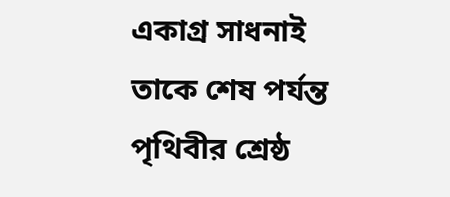একাগ্র সাধনাই তাকে শেষ পর্যন্ত পৃথিবীর শ্রেষ্ঠ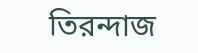তিরন্দাজ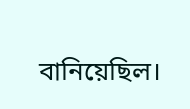বানিয়েছিল।